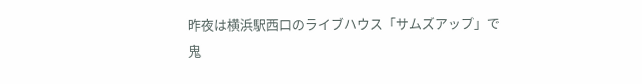昨夜は横浜駅西口のライブハウス「サムズアップ」で
鬼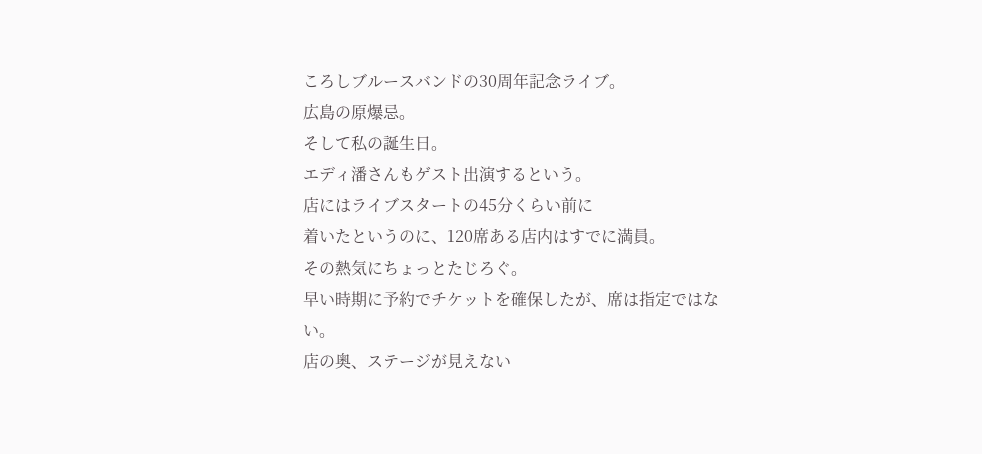ころしブルースバンドの30周年記念ライブ。
広島の原爆忌。
そして私の誕生日。
エディ潘さんもゲスト出演するという。
店にはライブスタートの45分くらい前に
着いたというのに、120席ある店内はすでに満員。
その熱気にちょっとたじろぐ。
早い時期に予約でチケットを確保したが、席は指定ではない。
店の奥、ステージが見えない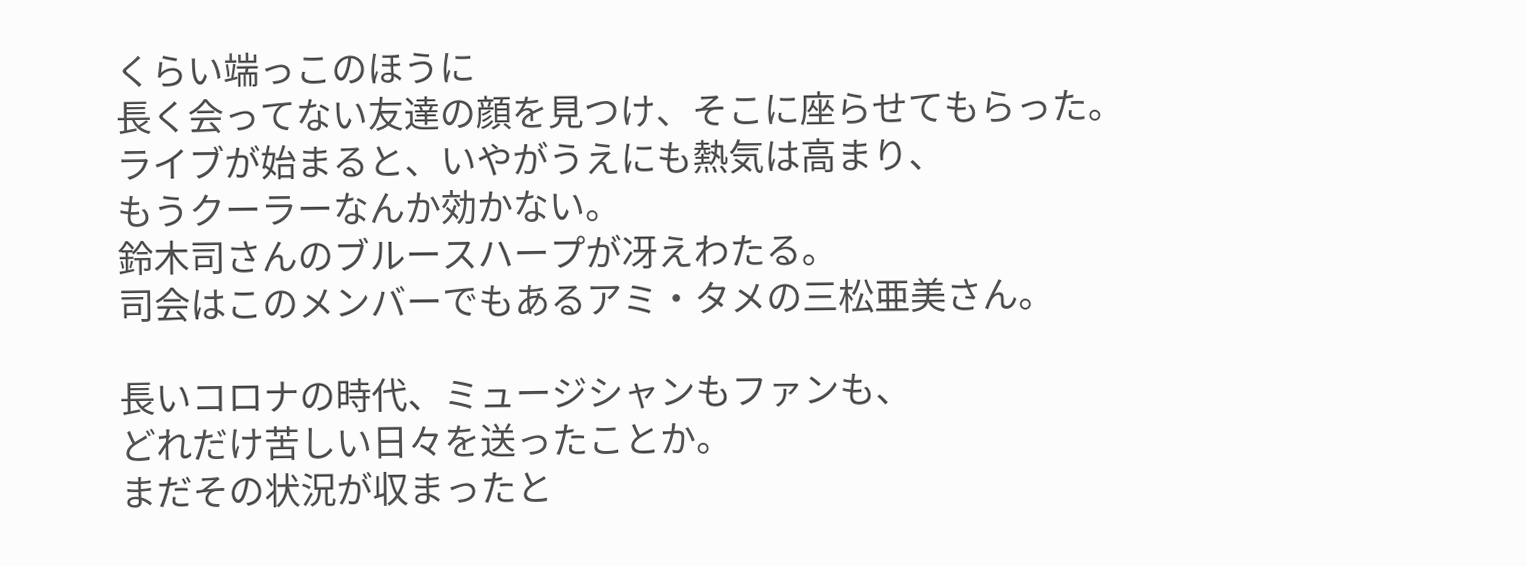くらい端っこのほうに
長く会ってない友達の顔を見つけ、そこに座らせてもらった。
ライブが始まると、いやがうえにも熱気は高まり、
もうクーラーなんか効かない。
鈴木司さんのブルースハープが冴えわたる。
司会はこのメンバーでもあるアミ・タメの三松亜美さん。

長いコロナの時代、ミュージシャンもファンも、
どれだけ苦しい日々を送ったことか。
まだその状況が収まったと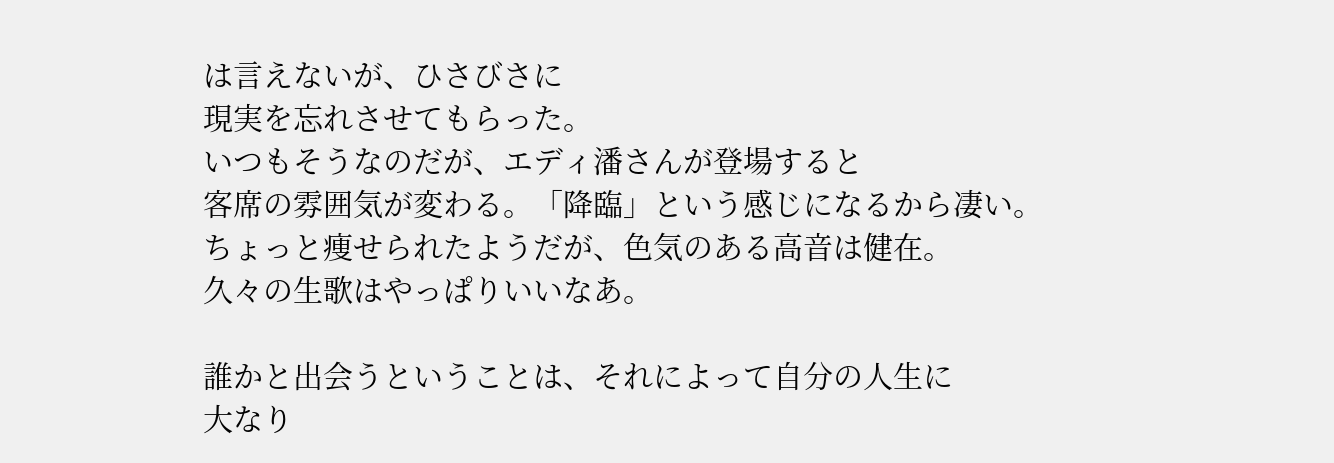は言えないが、ひさびさに
現実を忘れさせてもらった。
いつもそうなのだが、エディ潘さんが登場すると
客席の雰囲気が変わる。「降臨」という感じになるから凄い。
ちょっと痩せられたようだが、色気のある高音は健在。
久々の生歌はやっぱりいいなあ。

誰かと出会うということは、それによって自分の人生に
大なり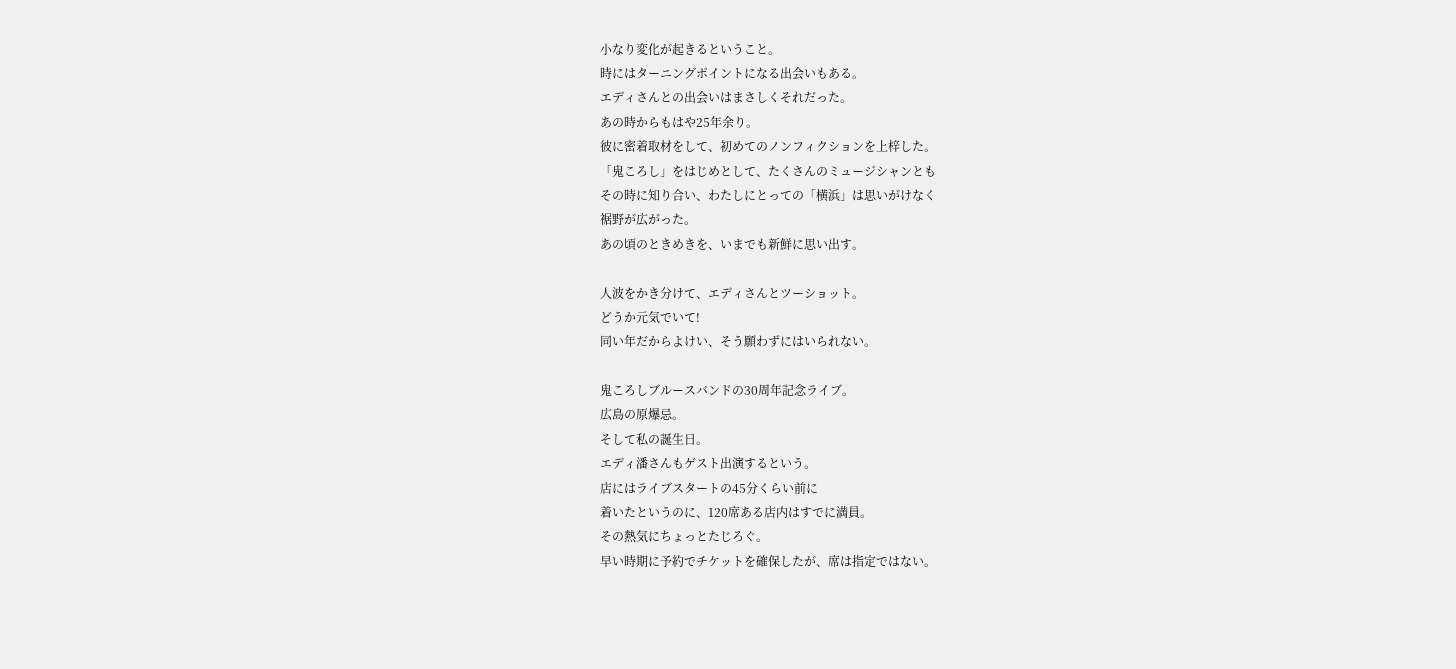小なり変化が起きるということ。
時にはターニングポイントになる出会いもある。
エディさんとの出会いはまさしくそれだった。
あの時からもはや25年余り。
彼に密着取材をして、初めてのノンフィクションを上梓した。
「鬼ころし」をはじめとして、たくさんのミュージシャンとも
その時に知り合い、わたしにとっての「横浜」は思いがけなく
裾野が広がった。
あの頃のときめきを、いまでも新鮮に思い出す。

人波をかき分けて、エディさんとツーショット。
どうか元気でいて!
同い年だからよけい、そう願わずにはいられない。

鬼ころしブルースバンドの30周年記念ライブ。
広島の原爆忌。
そして私の誕生日。
エディ潘さんもゲスト出演するという。
店にはライブスタートの45分くらい前に
着いたというのに、120席ある店内はすでに満員。
その熱気にちょっとたじろぐ。
早い時期に予約でチケットを確保したが、席は指定ではない。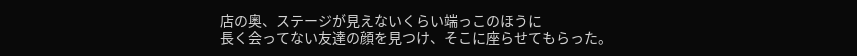店の奥、ステージが見えないくらい端っこのほうに
長く会ってない友達の顔を見つけ、そこに座らせてもらった。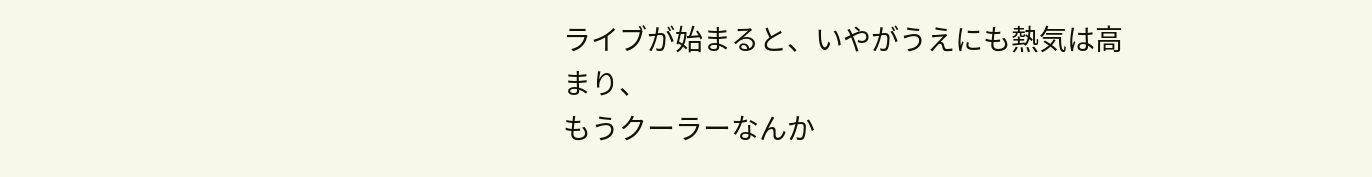ライブが始まると、いやがうえにも熱気は高まり、
もうクーラーなんか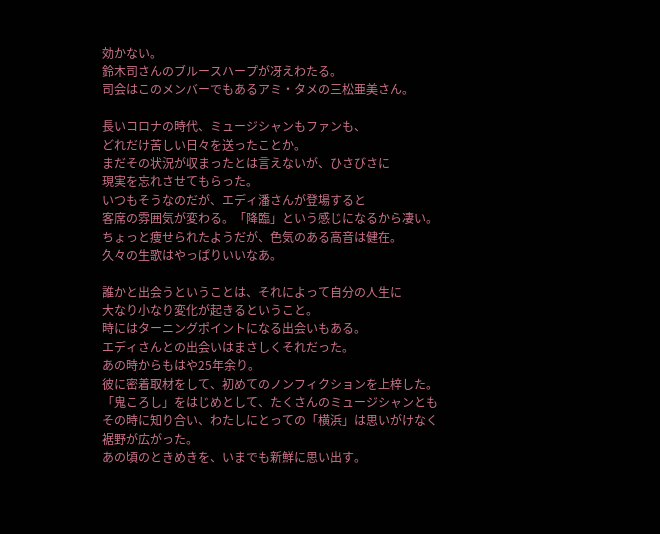効かない。
鈴木司さんのブルースハープが冴えわたる。
司会はこのメンバーでもあるアミ・タメの三松亜美さん。

長いコロナの時代、ミュージシャンもファンも、
どれだけ苦しい日々を送ったことか。
まだその状況が収まったとは言えないが、ひさびさに
現実を忘れさせてもらった。
いつもそうなのだが、エディ潘さんが登場すると
客席の雰囲気が変わる。「降臨」という感じになるから凄い。
ちょっと痩せられたようだが、色気のある高音は健在。
久々の生歌はやっぱりいいなあ。

誰かと出会うということは、それによって自分の人生に
大なり小なり変化が起きるということ。
時にはターニングポイントになる出会いもある。
エディさんとの出会いはまさしくそれだった。
あの時からもはや25年余り。
彼に密着取材をして、初めてのノンフィクションを上梓した。
「鬼ころし」をはじめとして、たくさんのミュージシャンとも
その時に知り合い、わたしにとっての「横浜」は思いがけなく
裾野が広がった。
あの頃のときめきを、いまでも新鮮に思い出す。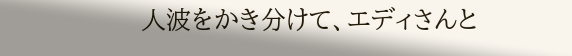人波をかき分けて、エディさんと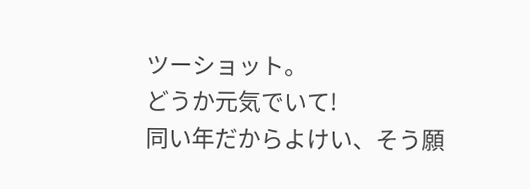ツーショット。
どうか元気でいて!
同い年だからよけい、そう願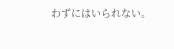わずにはいられない。